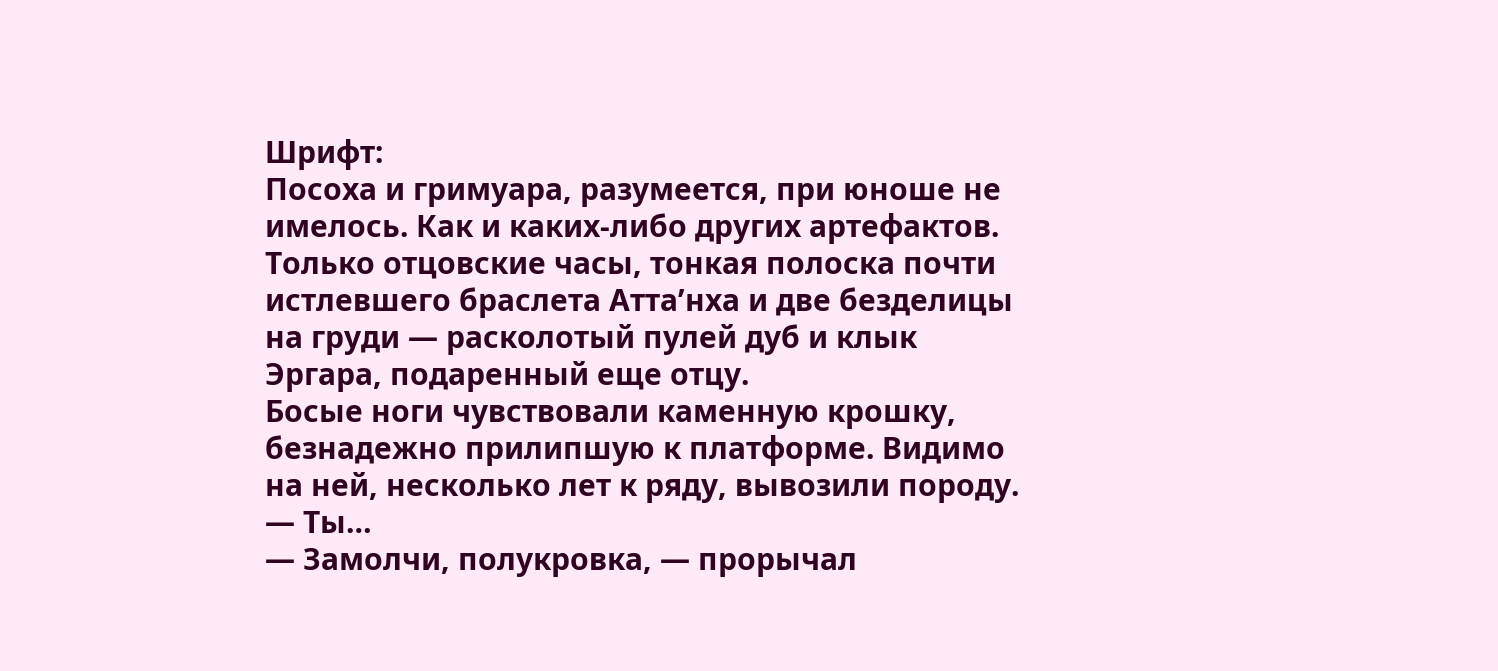Шрифт:
Посоха и гримуара, разумеется, при юноше не имелось. Как и каких-либо других артефактов. Только отцовские часы, тонкая полоска почти истлевшего браслета Атта’нха и две безделицы на груди — расколотый пулей дуб и клык Эргара, подаренный еще отцу.
Босые ноги чувствовали каменную крошку, безнадежно прилипшую к платформе. Видимо на ней, несколько лет к ряду, вывозили породу.
— Ты…
— Замолчи, полукровка, — прорычал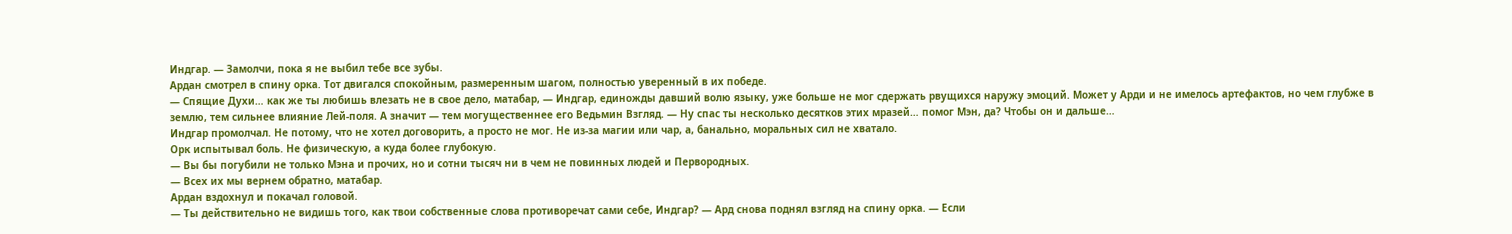Индгар. — Замолчи, пока я не выбил тебе все зубы.
Ардан смотрел в спину орка. Тот двигался спокойным, размеренным шагом, полностью уверенный в их победе.
— Спящие Духи… как же ты любишь влезать не в свое дело, матабар, — Индгар, единожды давший волю языку, уже больше не мог сдержать рвущихся наружу эмоций. Может у Арди и не имелось артефактов, но чем глубже в землю, тем сильнее влияние Лей-поля. А значит — тем могущественнее его Ведьмин Взгляд. — Ну спас ты несколько десятков этих мразей… помог Мэн, да? Чтобы он и дальше…
Индгар промолчал. Не потому, что не хотел договорить, а просто не мог. Не из-за магии или чар, а, банально, моральных сил не хватало.
Орк испытывал боль. Не физическую, а куда более глубокую.
— Вы бы погубили не только Мэна и прочих, но и сотни тысяч ни в чем не повинных людей и Первородных.
— Всех их мы вернем обратно, матабар.
Ардан вздохнул и покачал головой.
— Ты действительно не видишь того, как твои собственные слова противоречат сами себе, Индгар? — Ард снова поднял взгляд на спину орка. — Если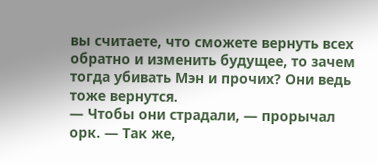вы считаете, что сможете вернуть всех обратно и изменить будущее, то зачем тогда убивать Мэн и прочих? Они ведь тоже вернутся.
— Чтобы они страдали, — прорычал орк. — Так же,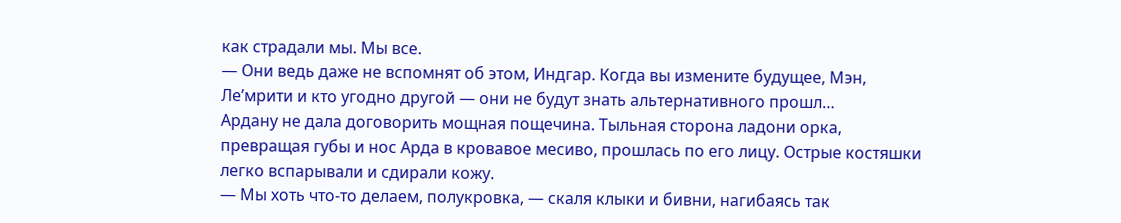как страдали мы. Мы все.
— Они ведь даже не вспомнят об этом, Индгар. Когда вы измените будущее, Мэн, Ле’мрити и кто угодно другой — они не будут знать альтернативного прошл…
Ардану не дала договорить мощная пощечина. Тыльная сторона ладони орка, превращая губы и нос Арда в кровавое месиво, прошлась по его лицу. Острые костяшки легко вспарывали и сдирали кожу.
— Мы хоть что-то делаем, полукровка, — скаля клыки и бивни, нагибаясь так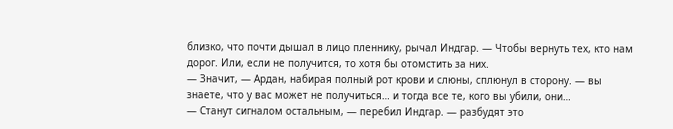близко, что почти дышал в лицо пленнику, рычал Индгар. — Чтобы вернуть тех, кто нам дорог. Или, если не получится, то хотя бы отомстить за них.
— Значит, — Ардан, набирая полный рот крови и слюны, сплюнул в сторону. — вы знаете, что у вас может не получиться… и тогда все те, кого вы убили, они…
— Станут сигналом остальным, — перебил Индгар. — разбудят это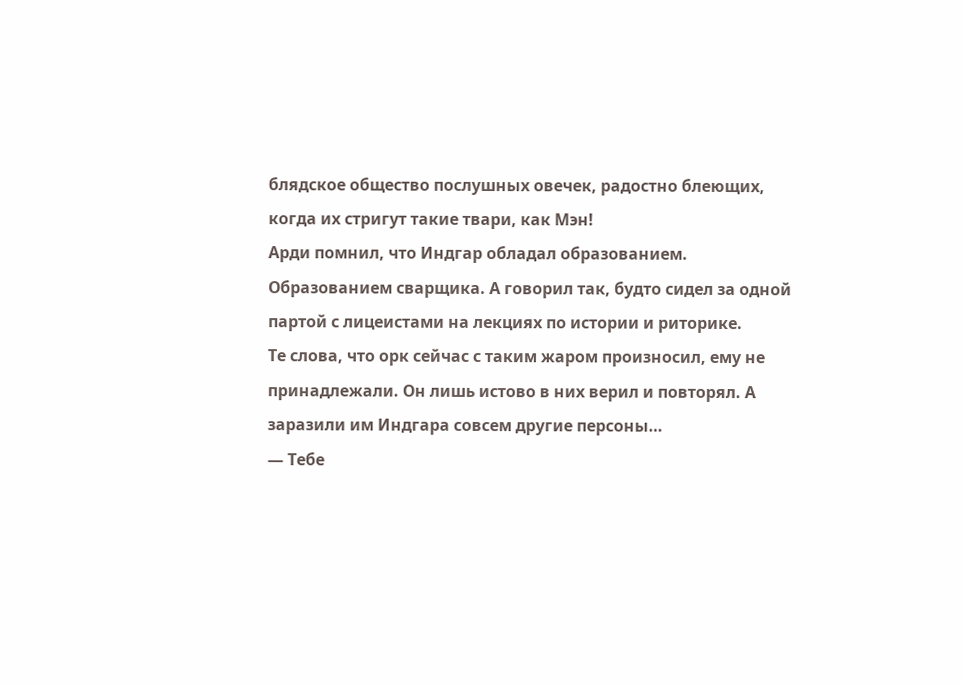блядское общество послушных овечек, радостно блеющих, когда их стригут такие твари, как Мэн!
Арди помнил, что Индгар обладал образованием. Образованием сварщика. А говорил так, будто сидел за одной партой с лицеистами на лекциях по истории и риторике.
Те слова, что орк сейчас с таким жаром произносил, ему не принадлежали. Он лишь истово в них верил и повторял. А заразили им Индгара совсем другие персоны…
— Тебе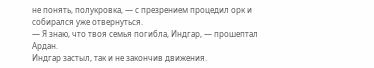не понять, полукровка, — с презрением процедил орк и собирался уже отвернуться.
— Я знаю, что твоя семья погибла, Индгар, — прошептал Ардан.
Индгар застыл, так и не закончив движения.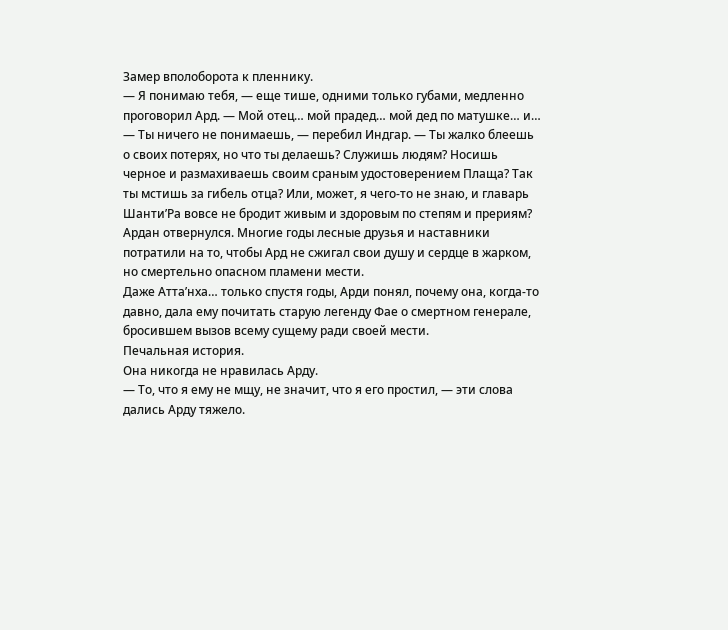Замер вполоборота к пленнику.
— Я понимаю тебя, — еще тише, одними только губами, медленно проговорил Ард. — Мой отец… мой прадед… мой дед по матушке… и…
— Ты ничего не понимаешь, — перебил Индгар. — Ты жалко блеешь о своих потерях, но что ты делаешь? Служишь людям? Носишь черное и размахиваешь своим сраным удостоверением Плаща? Так ты мстишь за гибель отца? Или, может, я чего-то не знаю, и главарь Шанти’Ра вовсе не бродит живым и здоровым по степям и прериям?
Ардан отвернулся. Многие годы лесные друзья и наставники потратили на то, чтобы Ард не сжигал свои душу и сердце в жарком, но смертельно опасном пламени мести.
Даже Атта’нха… только спустя годы, Арди понял, почему она, когда-то давно, дала ему почитать старую легенду Фае о смертном генерале, бросившем вызов всему сущему ради своей мести.
Печальная история.
Она никогда не нравилась Арду.
— То, что я ему не мщу, не значит, что я его простил, — эти слова дались Арду тяжело.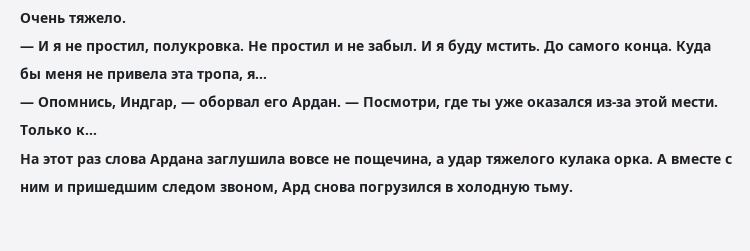Очень тяжело.
— И я не простил, полукровка. Не простил и не забыл. И я буду мстить. До самого конца. Куда бы меня не привела эта тропа, я…
— Опомнись, Индгар, — оборвал его Ардан. — Посмотри, где ты уже оказался из-за этой мести. Только к…
На этот раз слова Ардана заглушила вовсе не пощечина, а удар тяжелого кулака орка. А вместе с ним и пришедшим следом звоном, Ард снова погрузился в холодную тьму.